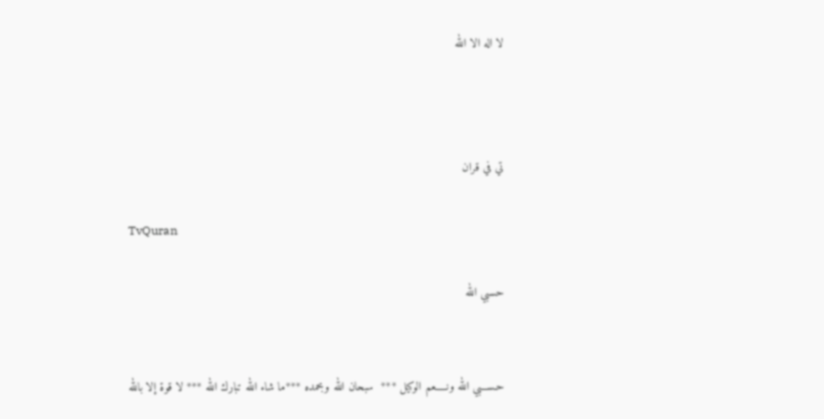لا اله الا الله



تي في قران

TvQuran

حسبي الله


حـســـبي الله ونـــــعم الوكيل ***  سبحان الله وبحمده ***ما شاء الله تبارك الله *** لا قوة إلا بالله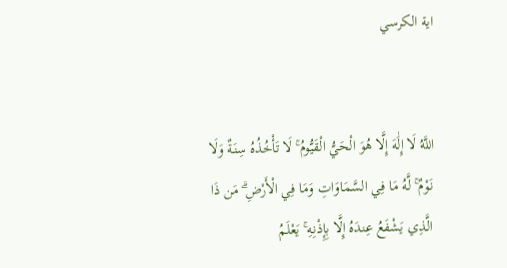اية الكرسي


اللَّهُ لَا إِلَٰهَ إِلَّا هُوَ الْحَيُّ الْقَيُّومُ ۚ لَا تَأْخُذُهُ سِنَةٌ وَلَا نَوْمٌ ۚ لَّهُ مَا فِي السَّمَاوَاتِ وَمَا فِي الْأَرْضِ ۗ مَن ذَا الَّذِي يَشْفَعُ عِندَهُ إِلَّا بِإِذْنِهِ ۚ يَعْلَمُ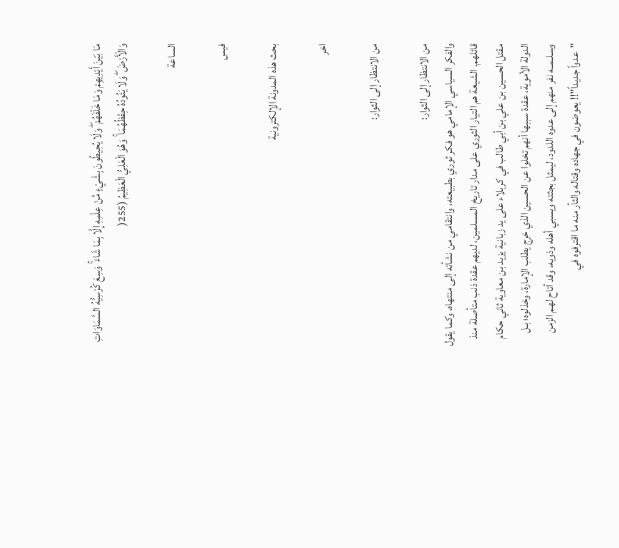مَا بَيْنَ أَيْدِيهِمْ وَمَا خَلْفَهُمْ ۖ وَلَا يُحِيطُونَ بِشَيْءٍ مِّنْ عِلْمِهِ إِلَّا بِمَا شَاءَ ۚ وَسِعَ كُرْسِيُّهُ السَّمَاوَاتِ وَالْأَرْضَ ۖ وَلَا يَئُودُهُ حِفْظُهُمَا ۚ وَهُوَ الْعَلِيُّ الْعَظِيمُ (255(

الساعة

فيس

بحث هذه المدونة الإلكترونية

اخر

من الانتظار إلى الثوار:

من الانتظار إلى الثوار:
والفكر السياسي الإمامي هو فكر ثوري بطبيعته، وانتقامي من نشأته إلى منتهاه، وكما يقول قائلهم. الشيعة هم التيار الثوري على مدار تاريخ المسلمين، لديهم عقدة ذنب متأصلة منذ مقتل الحسين بن علي بن أبي طالب في كربلاء على يد زبانية يزيد بن معاوية ثاني حكام الدولة الأموية، عقدة سببها أنهم تخلوا عن الحسين الذي خرج يطلب الإمارة، وخذلوه؛ بـل وسـلـمــه نفر منهم إلى عدوه اللدود، ليمثل بجثته ويسبي أهله وذويه، وقد أتاح لهـم الزمن "عدواً جديداً"!! يعوضون في جهاده وقتاله والثأر منه ما اقترفوه في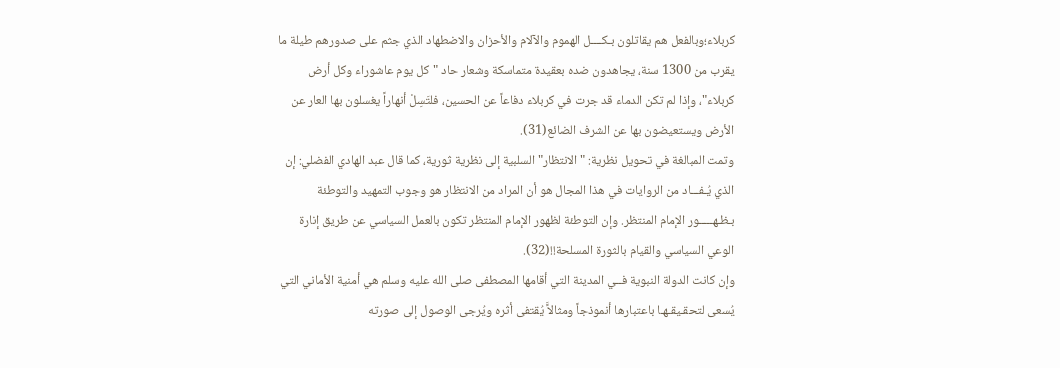كربلاء؛وبالفعل هم يقاتلون بـكــــل الهموم والآلام والأحزان والاضطهاد الذي جثم على صدورهم طيلة ما يقرب من 1300 سنة، يجاهدون ضده بعقيدة متماسكة وشعار حاد "كل يوم عاشوراء وكل أرض كربلاء"، وإذا لم تكن الدماء قد جرت في كربلاء دفاعاً عن الحسين، فلتَسِلْ أنهاراً يغسلون بها العار عن الأرض ويستعيضون بها عن الشرف الضائع(31).
وتمت المبالغة في تحويل نظرية: "الانتظار" السلبية إلى نظرية ثورية، كما قال عبد الهادي الفضلي: إن الذي يُـفـــاد من الروايات في هذا المجال هو أن المراد من الانتظار هو وجوب التمهيد والتوطئة بـظـهـــــور الإمام المنتظر. وإن التوطئة لظهور الإمام المنتظر تكون بالعمل السياسي عن طريق إنارة الوعي السياسي والقيام بالثورة المسلحة!!(32).
وإن كانت الدولة النبوية فــي المدينة التي أقامها المصطفى صلى الله عليه وسلم هي أمنية الأماني التي  يُسعى لتحقـيقـهـا باعتبارها أنموذجاً ومثالاًَ يُقتفى أثره ويُرجى الوصول إلى صورته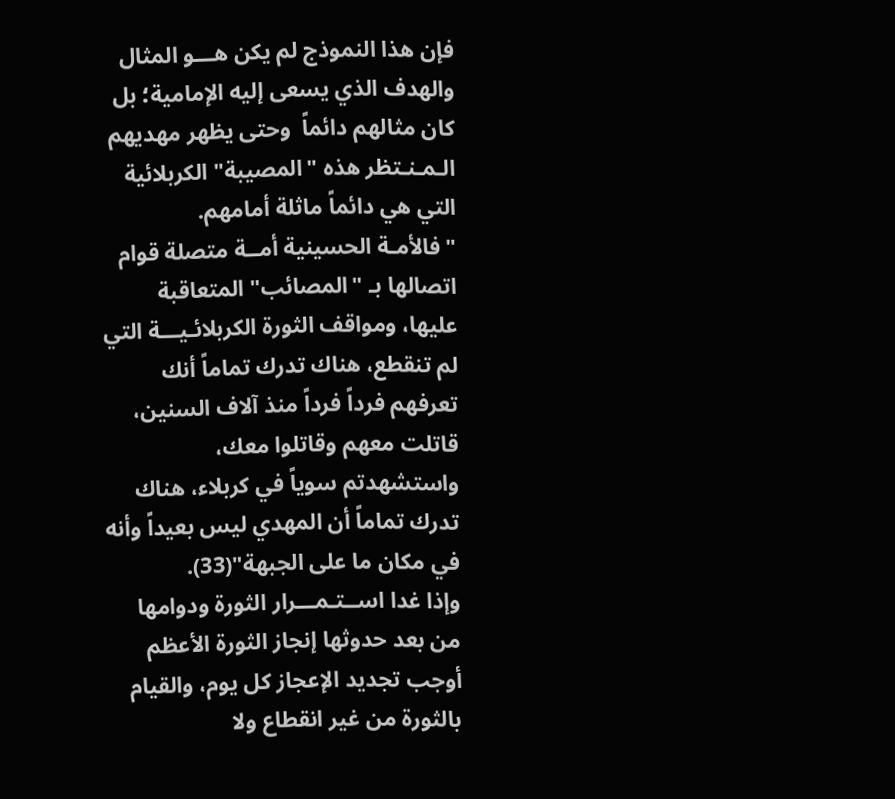فإن هذا النموذج لم يكن هـــو المثال والهدف الذي يسعى إليه الإمامية؛ بل كان مثالهم دائماً  وحتى يظهر مهديهم الـمـنـتظر هذه "المصيبة" الكربلائية التي هي دائماً ماثلة أمامهم.
"فالأمـة الحسينية أمــة متصلة قوام اتصالها بـ "المصائب" المتعاقبة عليها، ومواقف الثورة الكربلائـيـــة التي لم تنقطع، هناك تدرك تماماً أنك تعرفهم فرداً فرداً منذ آلاف السنين، قاتلت معهم وقاتلوا معك،
واستشهدتم سوياً في كربلاء، هناك تدرك تماماً أن المهدي ليس بعيداً وأنه في مكان ما على الجبهة"(33).
وإذا غدا اســتـمـــرار الثورة ودوامها من بعد حدوثها إنجاز الثورة الأعظم أوجب تجديد الإعجاز كل يوم، والقيام بالثورة من غير انقطاع ولا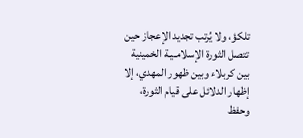تلكؤ، ولا يُرتب تجديد الإعجاز حين تتصل الثورة الإسلامـيـة الخمينية بين كربلاء وبين ظهور المهدي، إلا إظهار الدلائل على قيام الثورة، وحفظ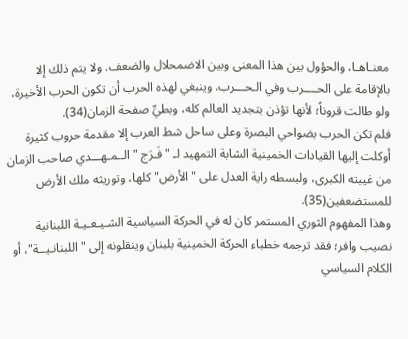معنـاهـا، والحؤول بين هذا المعنى وبين الاضمحلال والضعف. ولا يتم ذلك إلا بالإقامة على الحــــرب وفي الـحـــرب. وينبغي لهذه الحرب أن تكون الحرب الأخيرة، ولو طالت قروناً؛ لأنها تؤذن بتجديد العالم كله، وبطيِّ صفحة الزمان(34).
فلم تكن الحرب بضواحي البصرة وعلى ساحل شط العرب إلا مقدمة حروب كثيرة أوكلت إليها القيادات الخمينية الشابة التمهيد لـ "فَـرَج " الــمـهـــدي صاحب الزمان من غيبته الكبرى، ولبسطه راية العدل على "الأرض" كلها، وتوريثه ملك الأرض للمستضعفين(35).
وهذا المفهوم الثوري المستمر كان له في الحركة السياسية الشـيـعـيـة اللبنانية نصيب وافر؛ فقد ترجمه خطباء الحركة الخمينية بلبنان وينقلونه إلى "اللبنانـيــة"، أو الكلام السياسي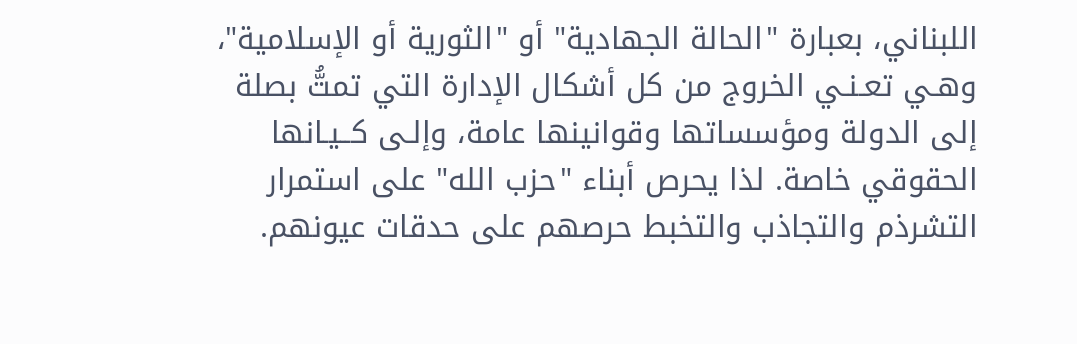اللبناني، بعبارة "الحالة الجهادية" أو "الثورية أو الإسلامية"، وهـي تعـنـي الخروج من كل أشكال الإدارة التي تمتُّ بصلة إلى الدولة ومؤسساتها وقوانينها عامة، وإلـى كــيـانها الحقوقي خاصة. لذا يحرص أبناء "حزب الله" على استمرار التشرذم والتجاذب والتخبط حرصهم على حدقات عيونهم.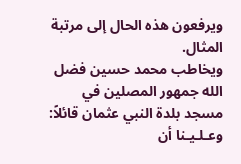ويرفعون هذه الحال إلى مرتبة المثال.
ويخاطب محمد حسين فضل الله جمهور المصلين في مسجد بلدة النبي عثمان قائلاً: وعـلـيـنا أن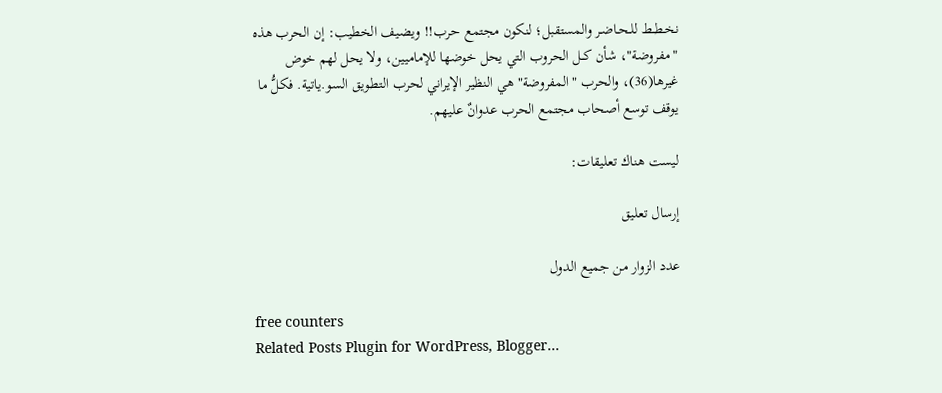نخـطــط للـحـاضـر والمستقبل؛ لنكون مجتمع حرب!! ويضيف الخطيب: إن الحرب هذه "مفروضة"، شأن كــل الحروب التي يحل خوضها للإماميين، ولا يحل لهم خوض غيرها(36)، والحرب "المفروضة" هي النظير الإيراني لحرب التطويق السو.ياتية. فكلُّ ما يوقف توسع أصحاب مجتمع الحرب عدوانٌ عليهم.

ليست هناك تعليقات:

إرسال تعليق

عدد الزوار من جميع الدول

free counters
Related Posts Plugin for WordPress, Blogger...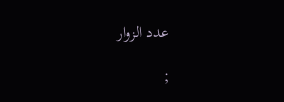عدد الزوار

;